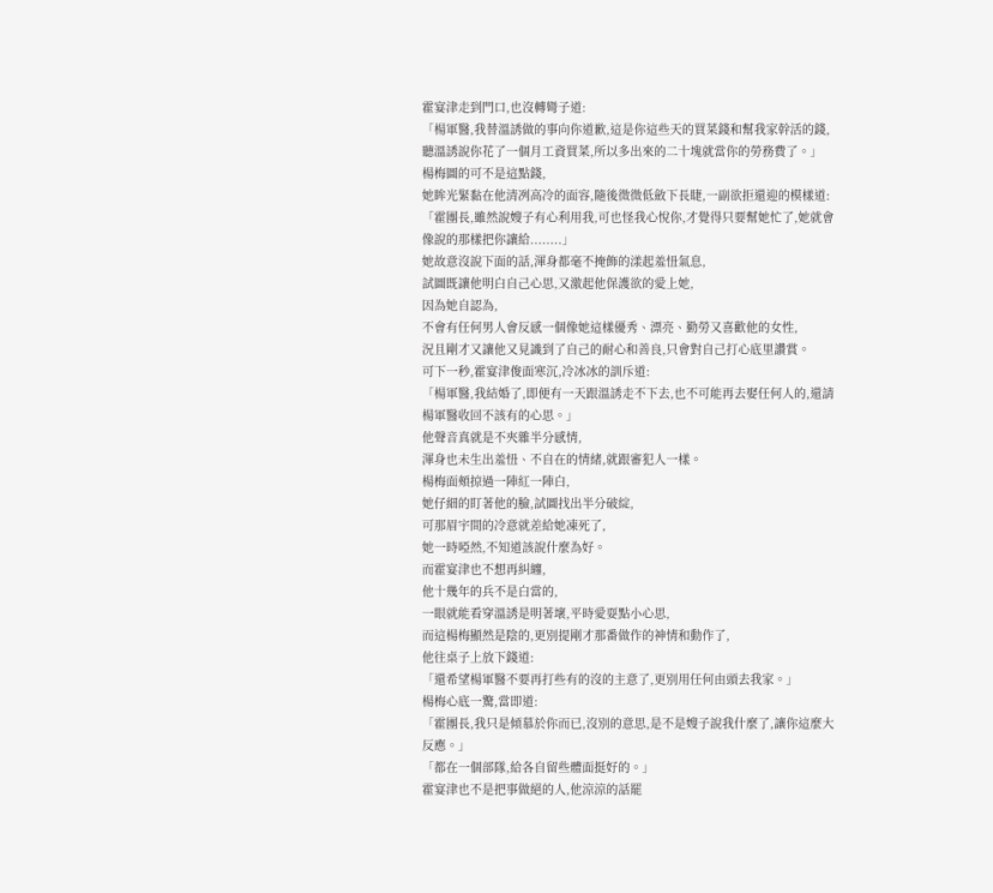霍宴津走到門口,也沒轉彎子道:
「楊軍醫,我替溫誘做的事向你道歉,這是你這些天的買菜錢和幫我家幹活的錢,
聽溫誘說你花了一個月工資買菜,所以多出來的二十塊就當你的勞務費了。」
楊梅圖的可不是這點錢,
她眸光緊黏在他清冽高冷的面容,隨後微微低斂下長睫,一副欲拒還迎的模樣道:
「霍團長,雖然說嫂子有心利用我,可也怪我心悅你,才覺得只要幫她忙了,她就會像說的那樣把你讓給........」
她故意沒說下面的話,渾身都毫不掩飾的漾起羞忸氣息,
試圖既讓他明白自己心思,又激起他保護欲的愛上她,
因為她自認為,
不會有任何男人會反感一個像她這樣優秀、漂亮、勤勞又喜歡他的女性,
況且剛才又讓他又見識到了自己的耐心和善良,只會對自己打心底里讚賞。
可下一秒,霍宴津俊面寒沉,冷冰冰的訓斥道:
「楊軍醫,我結婚了,即便有一天跟溫誘走不下去,也不可能再去娶任何人的,還請楊軍醫收回不該有的心思。」
他聲音真就是不夾雜半分感情,
渾身也未生出羞忸、不自在的情緒,就跟審犯人一樣。
楊梅面頰掠過一陣紅一陣白,
她仔細的盯著他的臉,試圖找出半分破綻,
可那眉宇間的冷意就差給她凍死了,
她一時啞然,不知道該說什麼為好。
而霍宴津也不想再糾纏,
他十幾年的兵不是白當的,
一眼就能看穿溫誘是明著壞,平時愛耍點小心思,
而這楊梅顯然是陰的,更別提剛才那番做作的神情和動作了,
他往桌子上放下錢道:
「還希望楊軍醫不要再打些有的沒的主意了,更別用任何由頭去我家。」
楊梅心底一驚,當即道:
「霍團長,我只是傾慕於你而已,沒別的意思,是不是嫂子說我什麼了,讓你這麼大反應。」
「都在一個部隊,給各自留些體面挺好的。」
霍宴津也不是把事做絕的人,他涼涼的話罷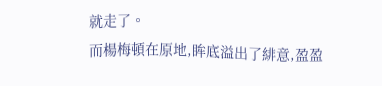就走了。
而楊梅頓在原地,眸底溢出了緋意,盈盈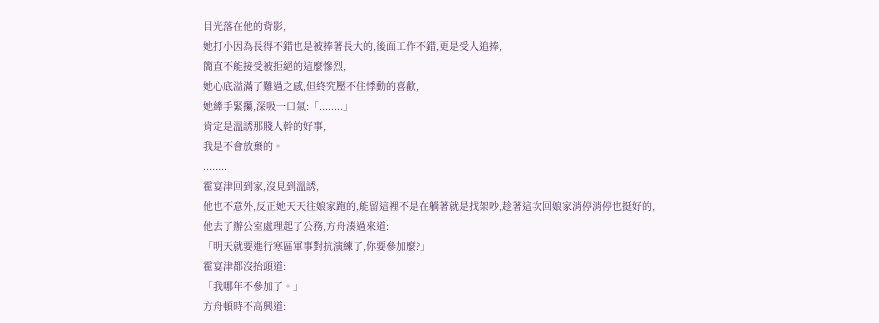目光落在他的背影,
她打小因為長得不錯也是被捧著長大的,後面工作不錯,更是受人追捧,
簡直不能接受被拒絕的這麼慘烈,
她心底溢滿了難過之感,但終究壓不住悸動的喜歡,
她縴手緊攥,深吸一口氣:「........」
肯定是溫誘那賤人幹的好事,
我是不會放棄的。
........
霍宴津回到家,沒見到溫誘,
他也不意外,反正她天天往娘家跑的,能留這裡不是在躺著就是找架吵,趁著這次回娘家消停消停也挺好的,
他去了辦公室處理起了公務,方舟湊過來道:
「明天就要進行寒區軍事對抗演練了,你要參加麼?」
霍宴津都沒抬頭道:
「我哪年不參加了。」
方舟頓時不高興道: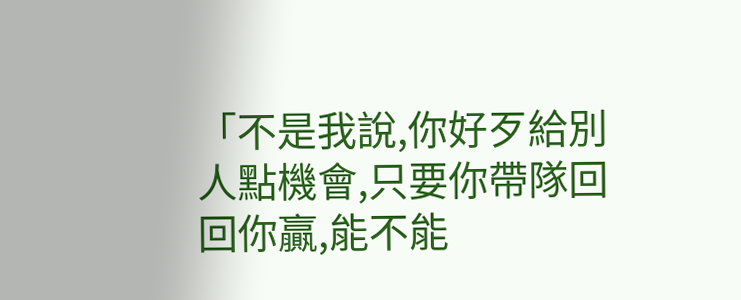「不是我說,你好歹給別人點機會,只要你帶隊回回你贏,能不能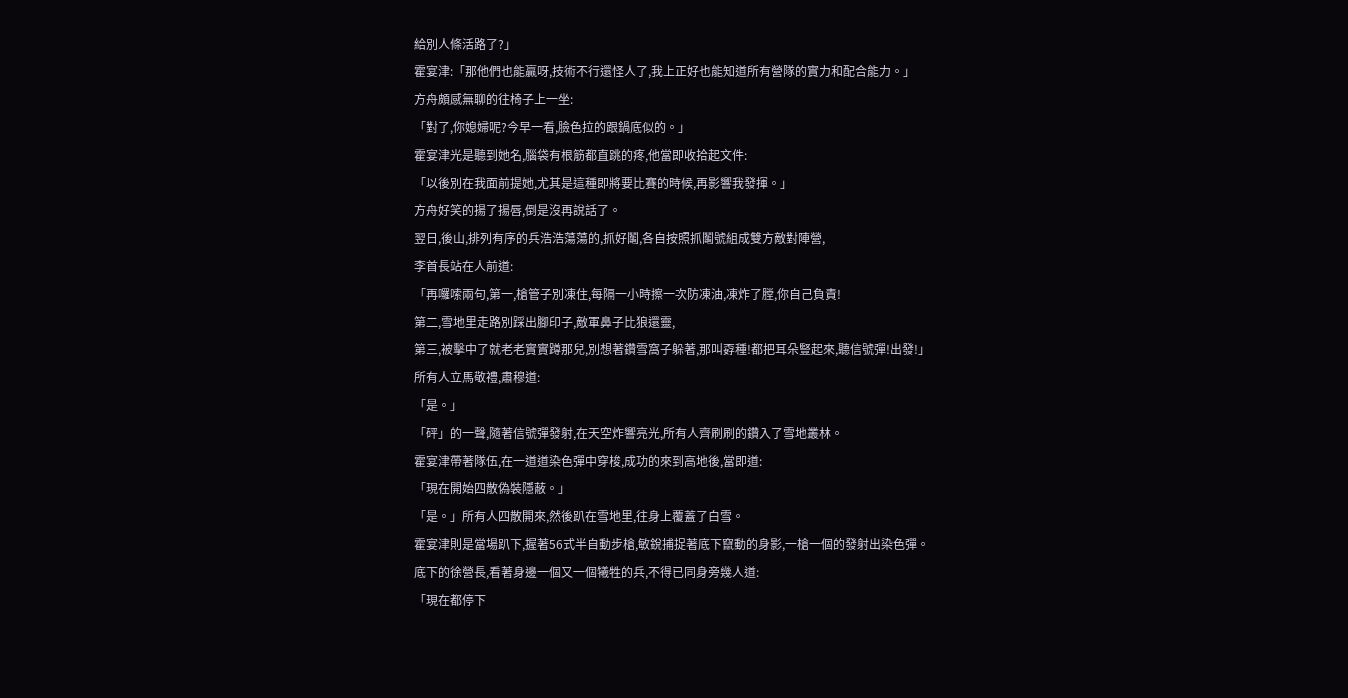給別人條活路了?」
霍宴津:「那他們也能贏呀,技術不行還怪人了,我上正好也能知道所有營隊的實力和配合能力。」
方舟頗感無聊的往椅子上一坐:
「對了,你媳婦呢?今早一看,臉色拉的跟鍋底似的。」
霍宴津光是聽到她名,腦袋有根筋都直跳的疼,他當即收拾起文件:
「以後別在我面前提她,尤其是這種即將要比賽的時候,再影響我發揮。」
方舟好笑的揚了揚唇,倒是沒再說話了。
翌日,後山,排列有序的兵浩浩蕩蕩的,抓好鬮,各自按照抓鬮號組成雙方敵對陣營,
李首長站在人前道:
「再囉嗦兩句,第一,槍管子別凍住,每隔一小時擦一次防凍油,凍炸了膛,你自己負責!
第二,雪地里走路別踩出腳印子,敵軍鼻子比狼還靈,
第三,被擊中了就老老實實蹲那兒,別想著鑽雪窩子躲著,那叫孬種!都把耳朵豎起來,聽信號彈!出發!」
所有人立馬敬禮,肅穆道:
「是。」
「砰」的一聲,隨著信號彈發射,在天空炸響亮光,所有人齊刷刷的鑽入了雪地叢林。
霍宴津帶著隊伍,在一道道染色彈中穿梭,成功的來到高地後,當即道:
「現在開始四散偽裝隱蔽。」
「是。」所有人四散開來,然後趴在雪地里,往身上覆蓋了白雪。
霍宴津則是當場趴下,握著56式半自動步槍,敏銳捕捉著底下竄動的身影,一槍一個的發射出染色彈。
底下的徐營長,看著身邊一個又一個犧牲的兵,不得已同身旁幾人道:
「現在都停下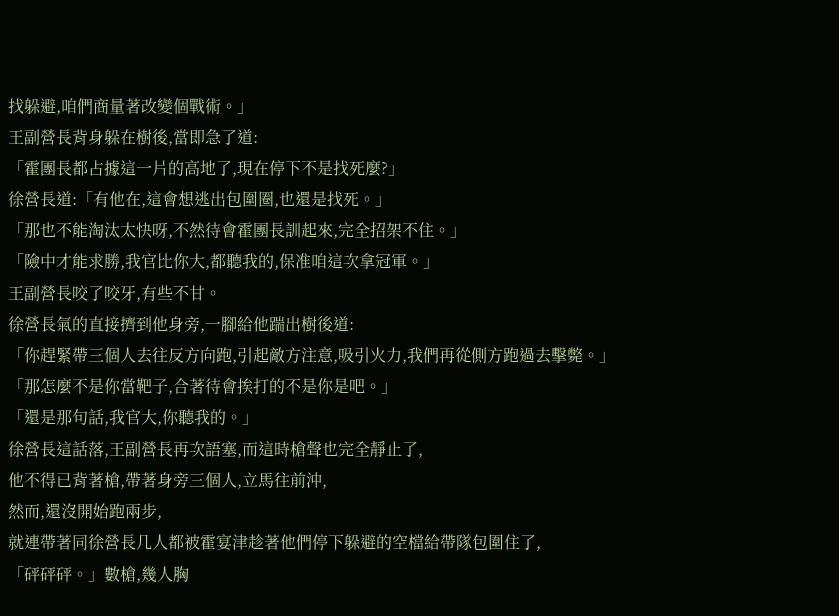找躲避,咱們商量著改變個戰術。」
王副營長背身躲在樹後,當即急了道:
「霍團長都占據這一片的高地了,現在停下不是找死麼?」
徐營長道:「有他在,這會想逃出包圍圈,也還是找死。」
「那也不能淘汰太快呀,不然待會霍團長訓起來,完全招架不住。」
「險中才能求勝,我官比你大,都聽我的,保准咱這次拿冠軍。」
王副營長咬了咬牙,有些不甘。
徐營長氣的直接擠到他身旁,一腳給他踹出樹後道:
「你趕緊帶三個人去往反方向跑,引起敵方注意,吸引火力,我們再從側方跑過去擊斃。」
「那怎麼不是你當靶子,合著待會挨打的不是你是吧。」
「還是那句話,我官大,你聽我的。」
徐營長這話落,王副營長再次語塞,而這時槍聲也完全靜止了,
他不得已背著槍,帶著身旁三個人,立馬往前沖,
然而,還沒開始跑兩步,
就連帶著同徐營長几人都被霍宴津趁著他們停下躲避的空檔給帶隊包圍住了,
「砰砰砰。」數槍,幾人胸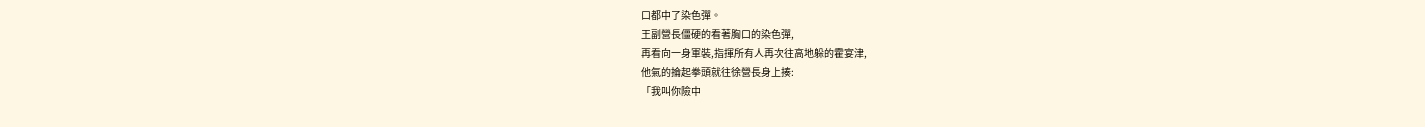口都中了染色彈。
王副營長僵硬的看著胸口的染色彈,
再看向一身軍裝,指揮所有人再次往高地躲的霍宴津,
他氣的掄起拳頭就往徐營長身上揍:
「我叫你險中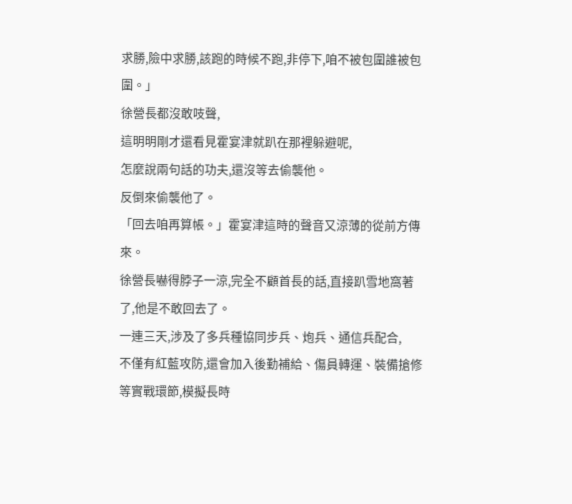求勝,險中求勝,該跑的時候不跑,非停下,咱不被包圍誰被包圍。」
徐營長都沒敢吱聲,
這明明剛才還看見霍宴津就趴在那裡躲避呢,
怎麼說兩句話的功夫,還沒等去偷襲他。
反倒來偷襲他了。
「回去咱再算帳。」霍宴津這時的聲音又涼薄的從前方傳來。
徐營長嚇得脖子一涼,完全不顧首長的話,直接趴雪地窩著了,他是不敢回去了。
一連三天,涉及了多兵種協同步兵、炮兵、通信兵配合,
不僅有紅藍攻防,還會加入後勤補給、傷員轉運、裝備搶修等實戰環節,模擬長時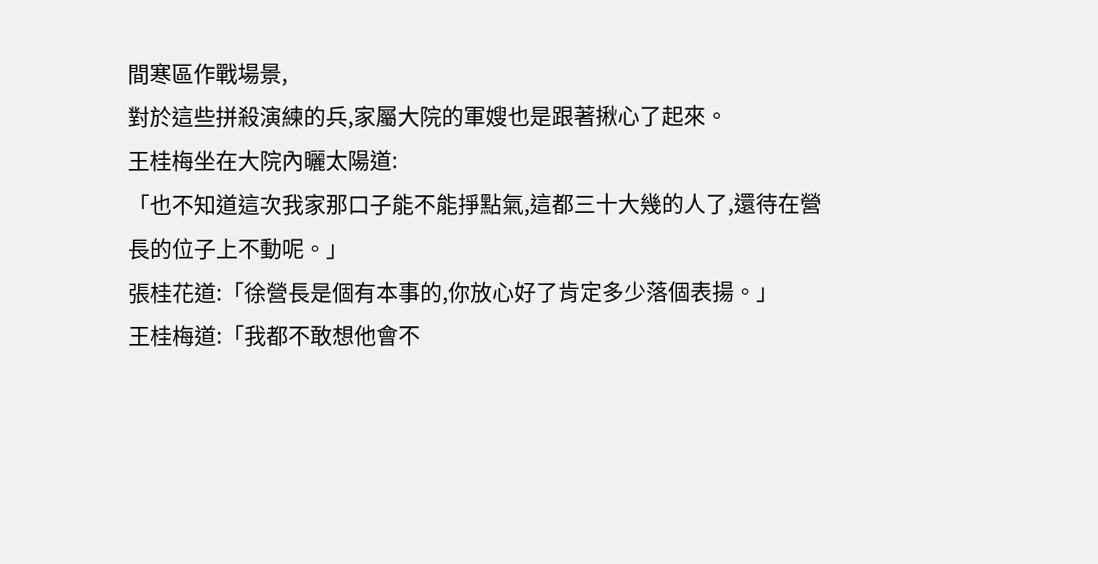間寒區作戰場景,
對於這些拼殺演練的兵,家屬大院的軍嫂也是跟著揪心了起來。
王桂梅坐在大院內曬太陽道:
「也不知道這次我家那口子能不能掙點氣,這都三十大幾的人了,還待在營長的位子上不動呢。」
張桂花道:「徐營長是個有本事的,你放心好了肯定多少落個表揚。」
王桂梅道:「我都不敢想他會不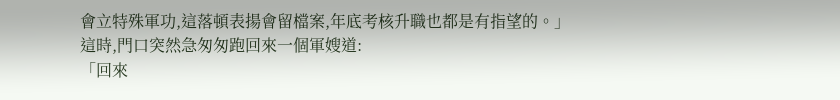會立特殊軍功,這落頓表揚會留檔案,年底考核升職也都是有指望的。」
這時,門口突然急匆匆跑回來一個軍嫂道:
「回來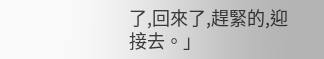了,回來了,趕緊的,迎接去。」